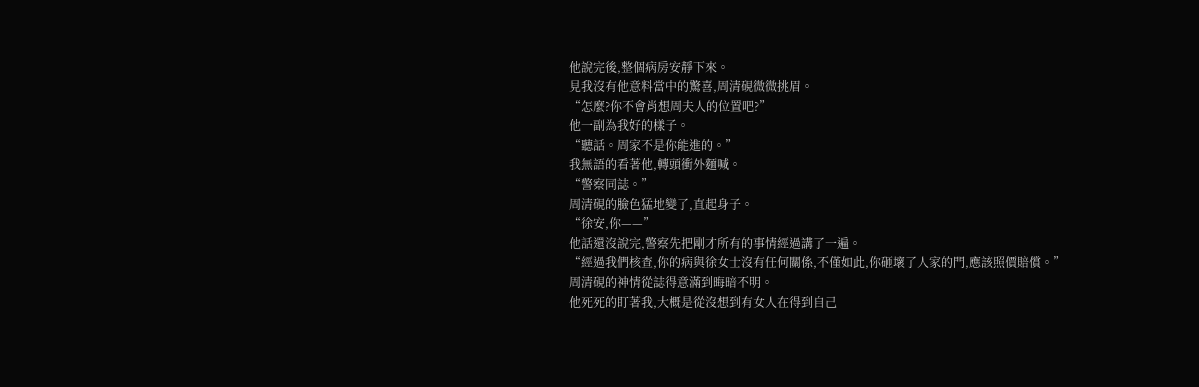他說完後,整個病房安靜下來。
見我沒有他意料當中的驚喜,周清硯微微挑眉。
“怎麼?你不會肖想周夫人的位置吧?”
他一副為我好的樣子。
“聽話。周家不是你能進的。”
我無語的看著他,轉頭衝外麵喊。
“警察同誌。”
周清硯的臉色猛地變了,直起身子。
“徐安,你——”
他話還沒說完,警察先把剛才所有的事情經過講了一遍。
“經過我們核查,你的病與徐女士沒有任何關係,不僅如此,你砸壞了人家的門,應該照價賠償。”
周清硯的神情從誌得意滿到晦暗不明。
他死死的盯著我,大概是從沒想到有女人在得到自己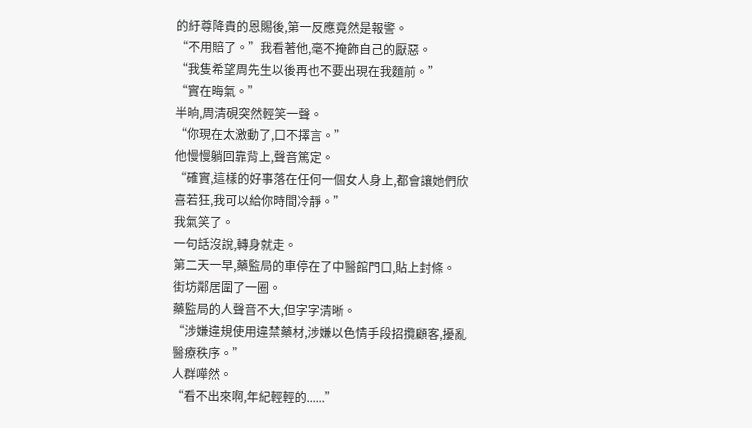的紆尊降貴的恩賜後,第一反應竟然是報警。
“不用賠了。”我看著他,毫不掩飾自己的厭惡。
“我隻希望周先生以後再也不要出現在我麵前。”
“實在晦氣。”
半晌,周清硯突然輕笑一聲。
“你現在太激動了,口不擇言。”
他慢慢躺回靠背上,聲音篤定。
“確實,這樣的好事落在任何一個女人身上,都會讓她們欣喜若狂,我可以給你時間冷靜。”
我氣笑了。
一句話沒說,轉身就走。
第二天一早,藥監局的車停在了中醫館門口,貼上封條。
街坊鄰居圍了一圈。
藥監局的人聲音不大,但字字清晰。
“涉嫌違規使用違禁藥材,涉嫌以色情手段招攬顧客,擾亂醫療秩序。”
人群嘩然。
“看不出來啊,年紀輕輕的......”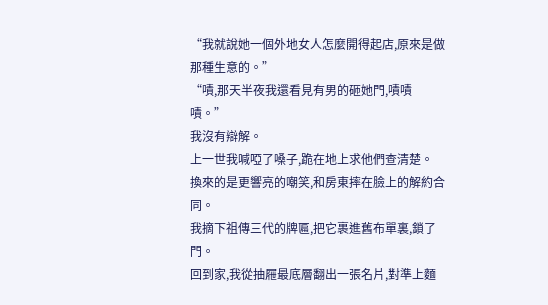“我就說她一個外地女人怎麼開得起店,原來是做那種生意的。”
“嘖,那天半夜我還看見有男的砸她門,嘖嘖嘖。”
我沒有辯解。
上一世我喊啞了嗓子,跪在地上求他們查清楚。
換來的是更響亮的嘲笑,和房東摔在臉上的解約合同。
我摘下祖傳三代的牌匾,把它裹進舊布單裏,鎖了門。
回到家,我從抽屜最底層翻出一張名片,對準上麵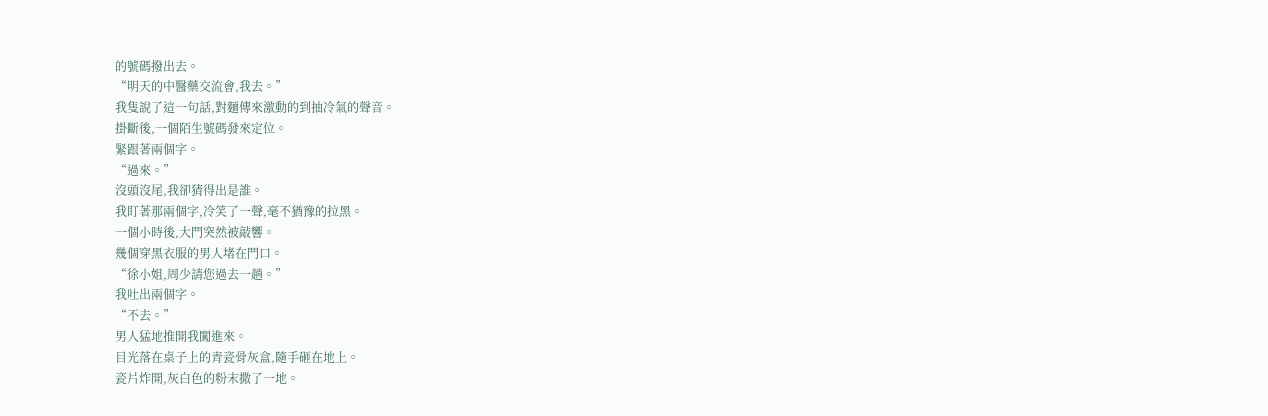的號碼撥出去。
“明天的中醫藥交流會,我去。”
我隻說了這一句話,對麵傳來激動的到抽冷氣的聲音。
掛斷後,一個陌生號碼發來定位。
緊跟著兩個字。
“過來。”
沒頭沒尾,我卻猜得出是誰。
我盯著那兩個字,冷笑了一聲,毫不猶豫的拉黑。
一個小時後,大門突然被敲響。
幾個穿黑衣服的男人堵在門口。
“徐小姐,周少請您過去一趟。”
我吐出兩個字。
“不去。”
男人猛地推開我闖進來。
目光落在桌子上的青瓷骨灰盒,隨手砸在地上。
瓷片炸開,灰白色的粉末撒了一地。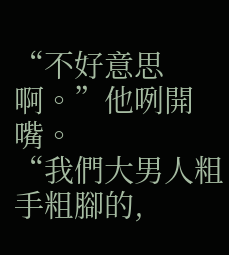“不好意思啊。”他咧開嘴。
“我們大男人粗手粗腳的,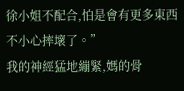徐小姐不配合,怕是會有更多東西不小心摔壞了。”
我的神經猛地繃緊,媽的骨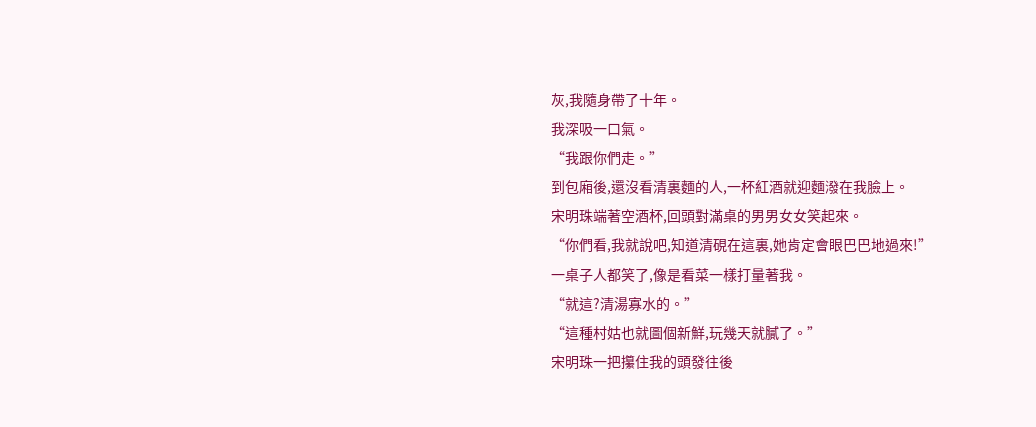灰,我隨身帶了十年。
我深吸一口氣。
“我跟你們走。”
到包廂後,還沒看清裏麵的人,一杯紅酒就迎麵潑在我臉上。
宋明珠端著空酒杯,回頭對滿桌的男男女女笑起來。
“你們看,我就說吧,知道清硯在這裏,她肯定會眼巴巴地過來!”
一桌子人都笑了,像是看菜一樣打量著我。
“就這?清湯寡水的。”
“這種村姑也就圖個新鮮,玩幾天就膩了。”
宋明珠一把攥住我的頭發往後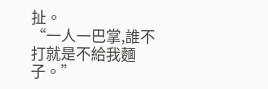扯。
“一人一巴掌,誰不打就是不給我麵子。”